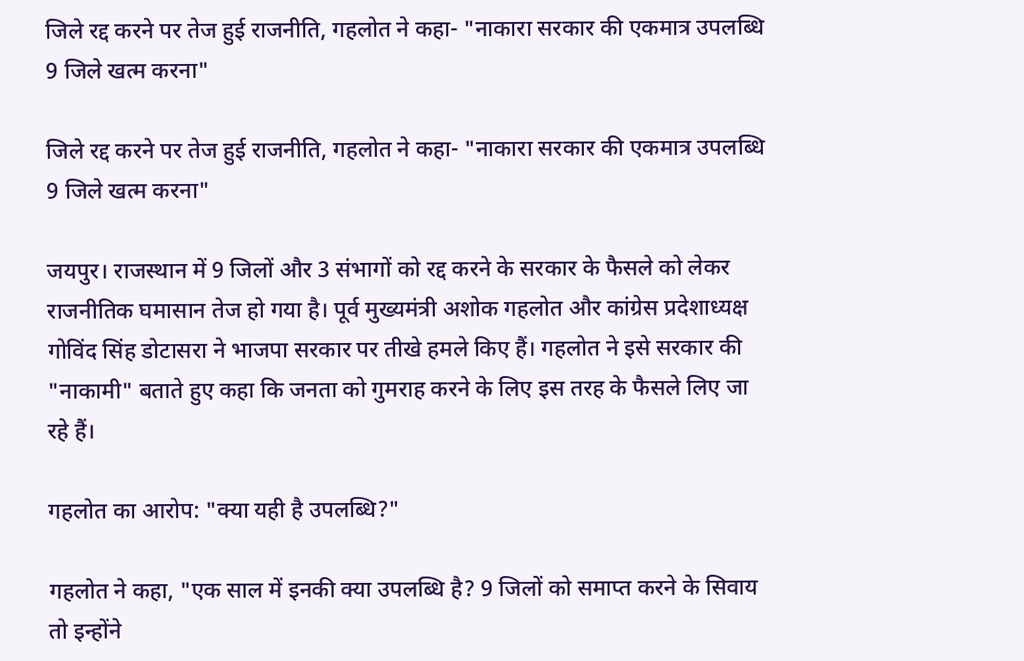जिले रद्द करने पर तेज हुई राजनीति, गहलोत ने कहा- "नाकारा सरकार की एकमात्र उपलब्धि 9 जिले खत्म करना"

जिले रद्द करने पर तेज हुई राजनीति, गहलोत ने कहा- "नाकारा सरकार की एकमात्र उपलब्धि 9 जिले खत्म करना"

जयपुर। राजस्थान में 9 जिलों और 3 संभागों को रद्द करने के सरकार के फैसले को लेकर राजनीतिक घमासान तेज हो गया है। पूर्व मुख्यमंत्री अशोक गहलोत और कांग्रेस प्रदेशाध्यक्ष गोविंद सिंह डोटासरा ने भाजपा सरकार पर तीखे हमले किए हैं। गहलोत ने इसे सरकार की "नाकामी" बताते हुए कहा कि जनता को गुमराह करने के लिए इस तरह के फैसले लिए जा रहे हैं।

गहलोत का आरोप: "क्या यही है उपलब्धि?"

गहलोत ने कहा, "एक साल में इनकी क्या उपलब्धि है? 9 जिलों को समाप्त करने के सिवाय तो इन्होंने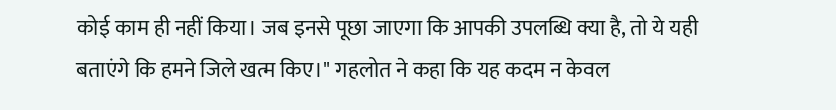कोई काम ही नहीं किया। जब इनसे पूछा जाएगा कि आपकी उपलब्धि क्या है, तो ये यही बताएंगे कि हमने जिले खत्म किए।" गहलोत ने कहा कि यह कदम न केवल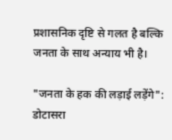प्रशासनिक दृष्टि से गलत है बल्कि जनता के साथ अन्याय भी है।

"जनता के हक की लड़ाई लड़ेंगे": डोटासरा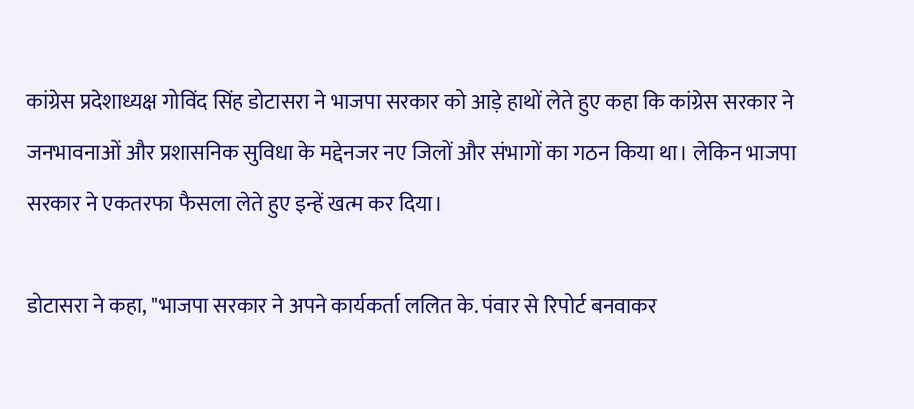कांग्रेस प्रदेशाध्यक्ष गोविंद सिंह डोटासरा ने भाजपा सरकार को आड़े हाथों लेते हुए कहा कि कांग्रेस सरकार ने जनभावनाओं और प्रशासनिक सुविधा के मद्देनजर नए जिलों और संभागों का गठन किया था। लेकिन भाजपा सरकार ने एकतरफा फैसला लेते हुए इन्हें खत्म कर दिया।

डोटासरा ने कहा, "भाजपा सरकार ने अपने कार्यकर्ता ललित के. पंवार से रिपोर्ट बनवाकर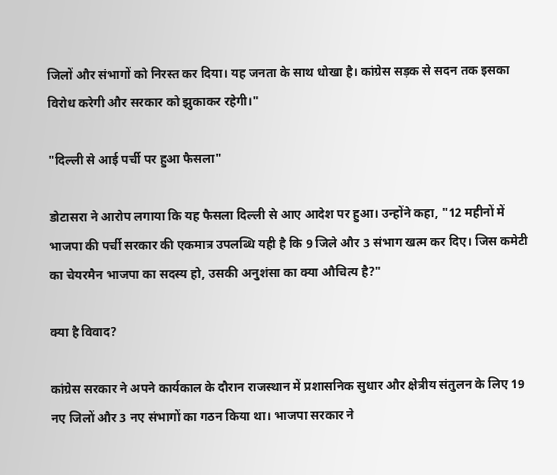जिलों और संभागों को निरस्त कर दिया। यह जनता के साथ धोखा है। कांग्रेस सड़क से सदन तक इसका विरोध करेगी और सरकार को झुकाकर रहेगी।"

"दिल्ली से आई पर्ची पर हुआ फैसला"

डोटासरा ने आरोप लगाया कि यह फैसला दिल्ली से आए आदेश पर हुआ। उन्होंने कहा, "12 महीनों में भाजपा की पर्ची सरकार की एकमात्र उपलब्धि यही है कि 9 जिले और 3 संभाग खत्म कर दिए। जिस कमेटी का चेयरमैन भाजपा का सदस्य हो, उसकी अनुशंसा का क्या औचित्य है?"

क्या है विवाद?

कांग्रेस सरकार ने अपने कार्यकाल के दौरान राजस्थान में प्रशासनिक सुधार और क्षेत्रीय संतुलन के लिए 19 नए जिलों और 3 नए संभागों का गठन किया था। भाजपा सरकार ने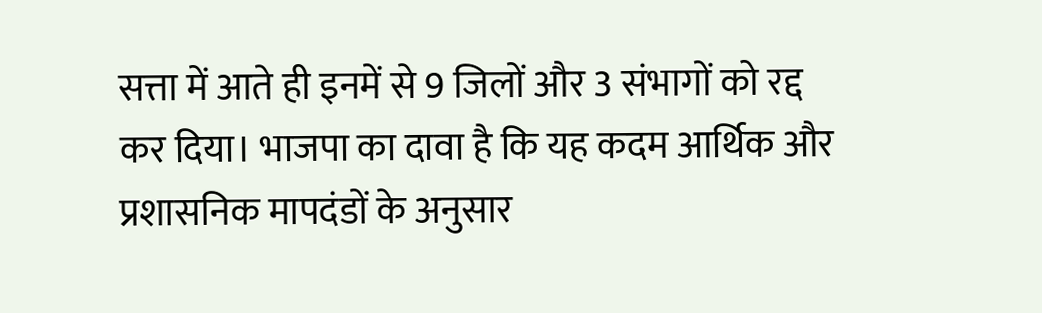सत्ता में आते ही इनमें से 9 जिलों और 3 संभागों को रद्द कर दिया। भाजपा का दावा है कि यह कदम आर्थिक और प्रशासनिक मापदंडों के अनुसार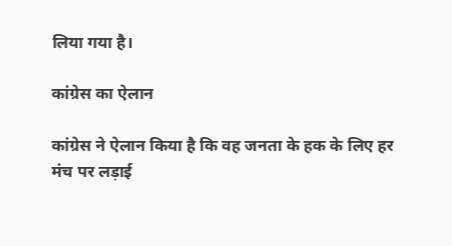लिया गया है।

कांग्रेस का ऐलान

कांग्रेस ने ऐलान किया है कि वह जनता के हक के लिए हर मंच पर लड़ाई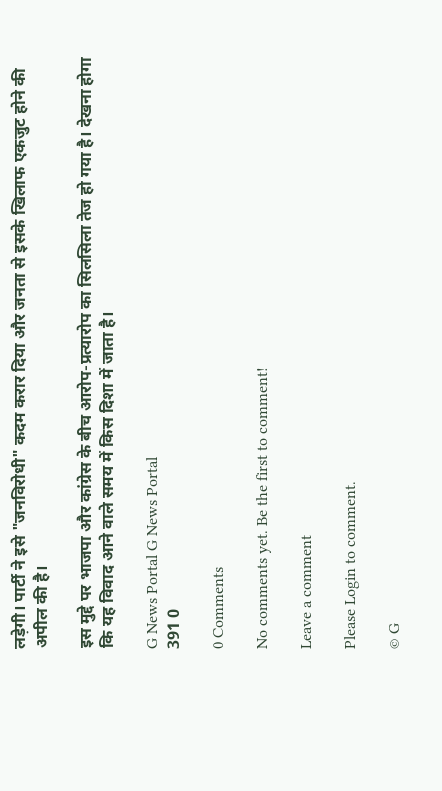लड़ेगी। पार्टी ने इसे "जनविरोधी" कदम करार दिया और जनता से इसके खिलाफ एकजुट होने की अपील की है।

इस मुद्दे पर भाजपा और कांग्रेस के बीच आरोप-प्रत्यारोप का सिलसिला तेज हो गया है। देखना होगा कि यह विवाद आने वाले समय में किस दिशा में जाता है।

G News Portal G News Portal
391 0

0 Comments

No comments yet. Be the first to comment!

Leave a comment

Please Login to comment.

© G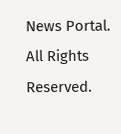News Portal. All Rights Reserved.